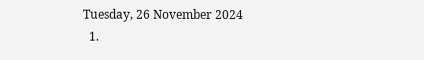Tuesday, 26 November 2024
  1.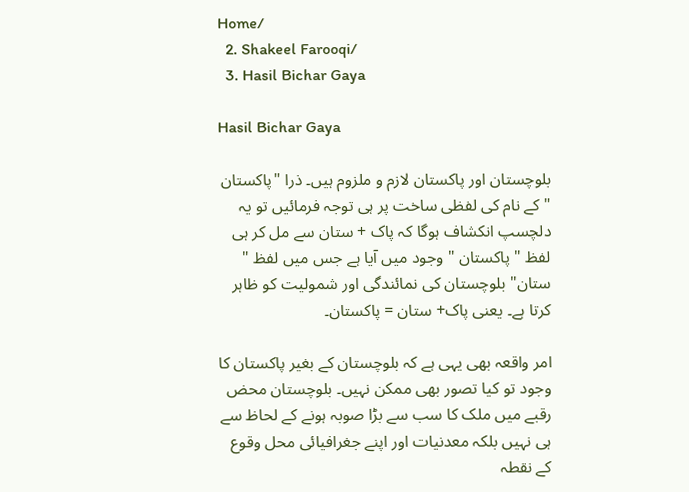Home/
  2. Shakeel Farooqi/
  3. Hasil Bichar Gaya

Hasil Bichar Gaya

بلوچستان اور پاکستان لازم و ملزوم ہیں۔ ذرا "پاکستان "کے نام کی لفظی ساخت پر ہی توجہ فرمائیں تو یہ دلچسپ انکشاف ہوگا کہ پاک + ستان سے مل کر ہی لفظ " پاکستان " وجود میں آیا ہے جس میں لفظ " ستان" بلوچستان کی نمائندگی اور شمولیت کو ظاہر کرتا ہے۔ یعنی پاک+ ستان = پاکستان۔

امر واقعہ بھی یہی ہے کہ بلوچستان کے بغیر پاکستان کا وجود تو کیا تصور بھی ممکن نہیں۔ بلوچستان محض رقبے میں ملک کا سب سے بڑا صوبہ ہونے کے لحاظ سے ہی نہیں بلکہ معدنیات اور اپنے جغرافیائی محل وقوع کے نقطہ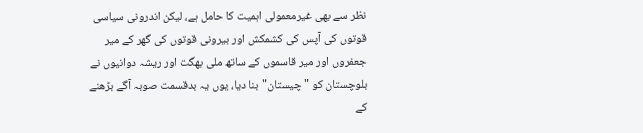نظر سے بھی غیرمعمولی اہمیت کا حامل ہے، لیکن اندرونی سیاسی قوتوں کی آپس کی کشمکش اور بیرونی قوتوں کی گھر کے میر جعفروں اور میر قاسموں کے ساتھ ملی بھگت اور ریشہ دوانیوں نے بلوچستان کو "چیستان"بنا دیا، یوں یہ بدقسمت صوبہ آگے بڑھنے کے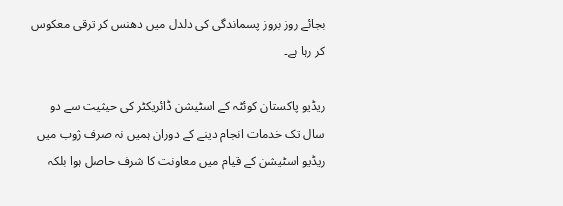بجائے روز بروز پسماندگی کی دلدل میں دھنس کر ترقی معکوس کر رہا ہے۔

ریڈیو پاکستان کوئٹہ کے اسٹیشن ڈائریکٹر کی حیثیت سے دو سال تک خدمات انجام دینے کے دوران ہمیں نہ صرف ژوب میں ریڈیو اسٹیشن کے قیام میں معاونت کا شرف حاصل ہوا بلکہ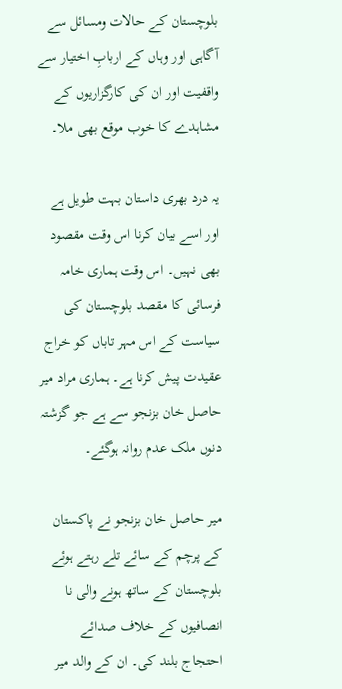بلوچستان کے حالات ومسائل سے آگاہی اور وہاں کے اربابِ اختیار سے واقفیت اور ان کی کارگزاریوں کے مشاہدے کا خوب موقع بھی ملا۔

یہ درد بھری داستان بہت طویل ہے اور اسے بیان کرنا اس وقت مقصود بھی نہیں۔ اس وقت ہماری خامہ فرسائی کا مقصد بلوچستان کی سیاست کے اس مہر تاباں کو خراج عقیدت پیش کرنا ہے۔ ہماری مراد میر حاصل خان بزنجو سے ہے جو گزشتہ دنوں ملک عدم روانہ ہوگئے۔

میر حاصل خان بزنجو نے پاکستان کے پرچم کے سائے تلے رہتے ہوئے بلوچستان کے ساتھ ہونے والی نا انصافیوں کے خلاف صدائے احتجاج بلند کی۔ ان کے والد میر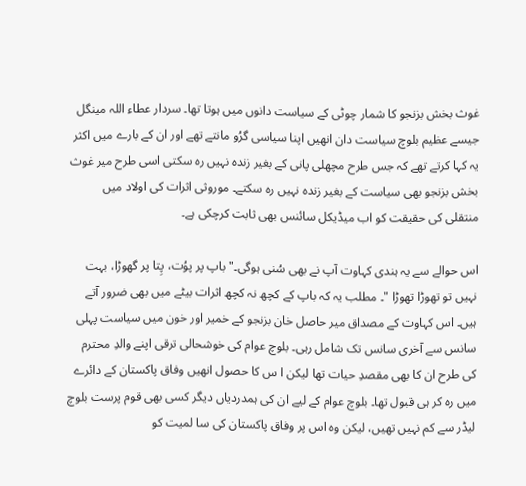غوث بخش بزنجو کا شمار چوٹی کے سیاست دانوں میں ہوتا تھا۔ سردار عطاء اللہ مینگل جیسے عظیم بلوچ سیاست دان انھیں اپنا سیاسی گرُو مانتے تھے اور ان کے بارے میں اکثر یہ کہا کرتے تھے کہ جس طرح مچھلی پانی کے بغیر زندہ نہیں رہ سکتی اسی طرح میر غوث بخش بزنجو بھی سیاست کے بغیر زندہ نہیں رہ سکتے۔ موروثی اثرات کی اولاد میں منتقلی کی حقیقت کو اب میڈیکل سائنس بھی ثابت کرچکی ہے۔

اس حوالے سے یہ ہندی کہاوت آپ نے بھی سُنی ہوگی۔" باپ پر پوُت، پِتا پر گھوڑا، بہت نہیں تو تھوڑا تھوڑا "۔ مطلب یہ کہ باپ کے کچھ نہ کچھ اثرات بیٹے میں بھی ضرور آتے ہیں۔ اس کہاوت کے مصداق میر حاصل خان بزنجو کے خمیر اور خون میں سیاست پہلی سانس سے آخری سانس تک شامل رہی۔ بلوچ عوام کی خوشحالی ترقی اپنے والدِ محترم کی طرح ان کا بھی مقصدِ حیات تھا لیکن ا س کا حصول انھیں وفاق پاکستان کے دائرے میں رہ کر ہی قبول تھا۔ بلوچ عوام کے لیے ان کی ہمدردیاں دیگر کسی بھی قوم پرست بلوچ لیڈر سے کم نہیں تھیں، لیکن وہ اس پر وفاق پاکستان کی سا لمیت کو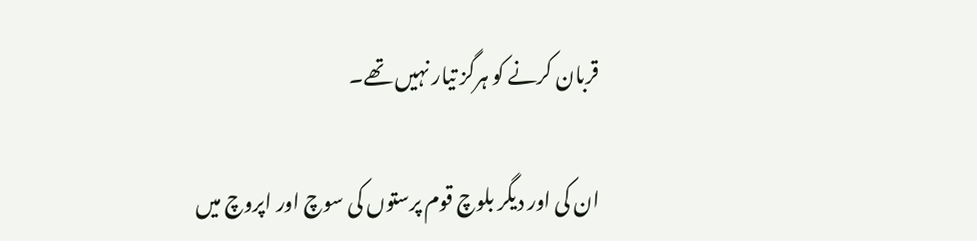قربان کرنے کو ہرگز تیار نہیں تھے۔

ان کی اور دیگر بلوچ قوم پرستوں کی سوچ اور اپروچ میں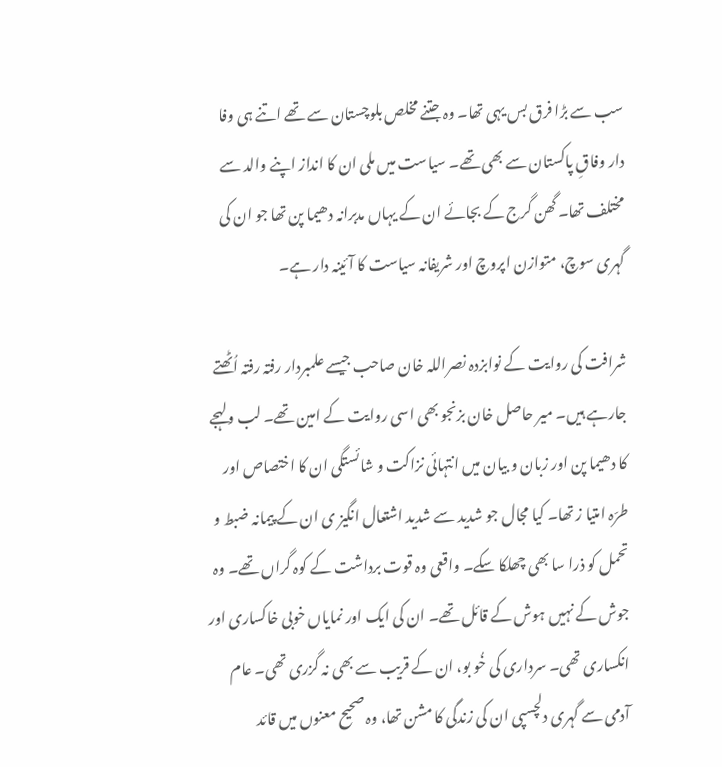سب سے بڑا فرق بس یہی تھا۔ وہ جتنے مخلص بلوچستان سے تھے اتنے ہی وفا دار وفاقِ پاکستان سے بھی تھے۔ سیاست میں ملی ان کا انداز اپنے والد سے مختلف تھا۔ گھن گرج کے بجائے ان کے یہاں مدبرانہ دھیما پن تھا جو ان کی گہری سوچ، متوازن اپروچ اور شریفانہ سیاست کا آئینہ دار ہے۔

شرافت کی روایت کے نوابزدہ نصراللہ خان صاحب جیسے علمبردار رفتہ رفتہ اُٹھتے جارہے ہیں۔ میر حاصل خان بزنجو بھی اسی روایت کے امین تھے۔ لب ولہجے کا دھیما پن اور زبان و بیان میں انتہائی نزاکت و شائستگی ان کا اختصاص اور طرّہ امتیا ز تھا۔ کیا مجال جو شدید سے شدید اشتعال انگیز ی ان کے پیمانہ ضبط و تحمل کو ذرا سا بھی چھلکا سکے۔ واقعی وہ قوت برداشت کے کوہ گراں تھے۔ وہ جوش کے نہیں ہوش کے قائل تھے۔ ان کی ایک اور نمایاں خوبی خاکساری اور انکساری تھی۔ سرداری کی خُو بو، ان کے قریب سے بھی نہ گزری تھی۔ عام آدمی سے گہری دلچسپی ان کی زندگی کا مشن تھا، وہ صحیح معنوں میں قائد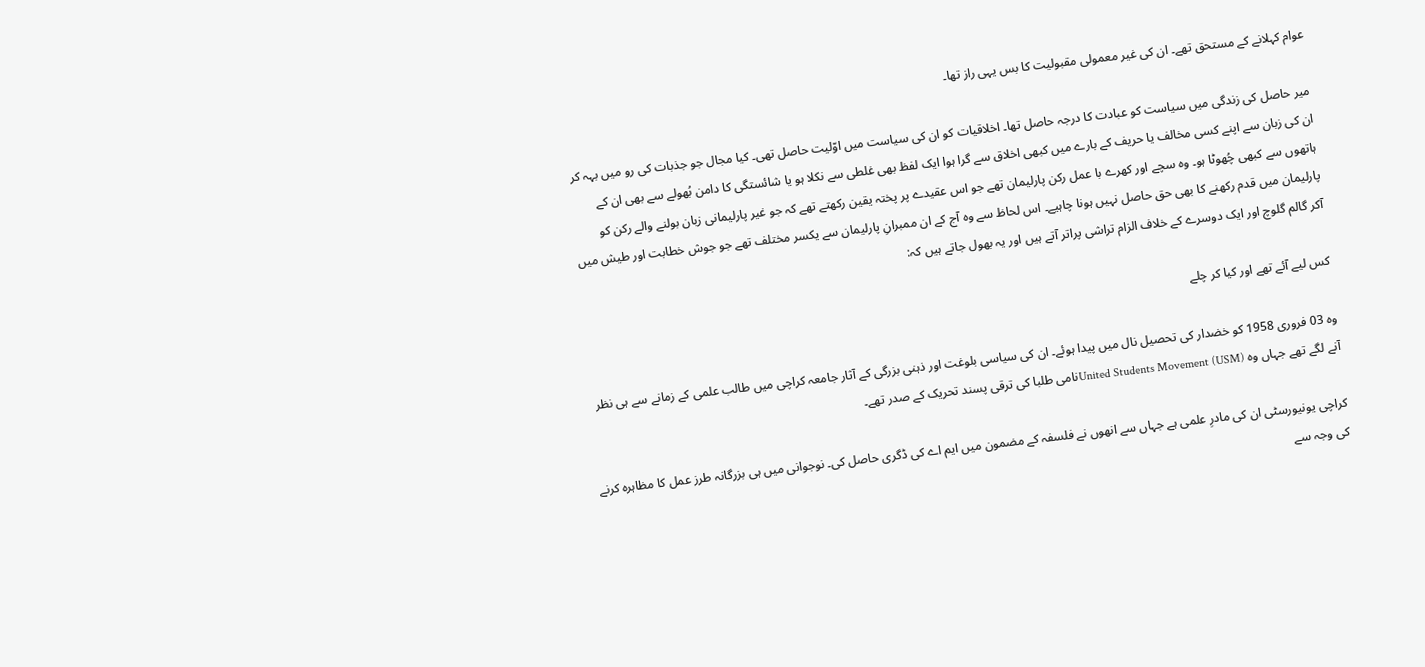عوام کہلانے کے مستحق تھے۔ ان کی غیر معمولی مقبولیت کا بس یہی راز تھا۔

میر حاصل کی زندگی میں سیاست کو عبادت کا درجہ حاصل تھا۔ اخلاقیات کو ان کی سیاست میں اوّلیت حاصل تھی۔ کیا مجال جو جذبات کی رو میں بہہ کر ان کی زبان سے اپنے کسی مخالف یا حریف کے بارے میں کبھی اخلاق سے گرا ہوا ایک لفظ بھی غلطی سے نکلا ہو یا شائستگی کا دامن بُھولے سے بھی ان کے ہاتھوں سے کبھی چُھوٹا ہو۔ وہ سچے اور کھرے با عمل رکن پارلیمان تھے جو اس عقیدے پر پختہ یقین رکھتے تھے کہ جو غیر پارلیمانی زبان بولنے والے رکن کو پارلیمان میں قدم رکھنے کا بھی حق حاصل نہیں ہونا چاہیے۔ اس لحاظ سے وہ آج کے ان ممبرانِ پارلیمان سے یکسر مختلف تھے جو جوش خطابت اور طیش میں آکر گالم گلوچ اور ایک دوسرے کے خلاف الزام تراشی پراتر آتے ہیں اور یہ بھول جاتے ہیں کہ:

کس لیے آئے تھے اور کیا کر چلے

وہ 03 فروری 1958 کو خضدار کی تحصیل نال میں پیدا ہوئے۔ ان کی سیاسی بلوغت اور ذہنی بزرگی کے آثار جامعہ کراچی میں طالب علمی کے زمانے سے ہی نظر آنے لگے تھے جہاں وہ United Students Movement (USM)نامی طلبا کی ترقی پسند تحریک کے صدر تھے۔

کراچی یونیورسٹی ان کی مادرِ علمی ہے جہاں سے انھوں نے فلسفہ کے مضمون میں ایم اے کی ڈگری حاصل کی۔ نوجوانی میں ہی بزرگانہ طرز عمل کا مظاہرہ کرنے کی وجہ سے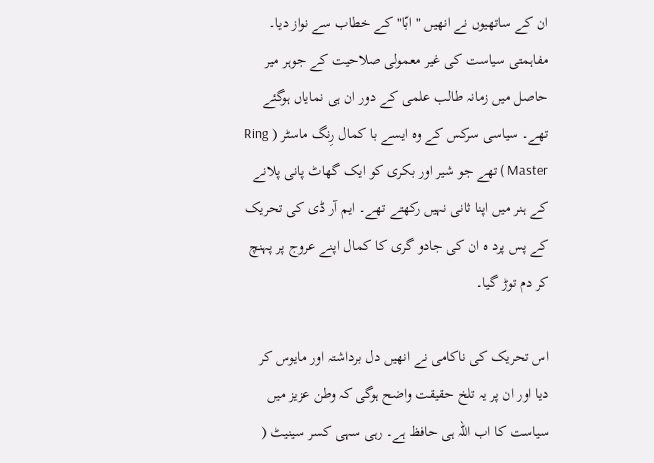ان کے ساتھیوں نے انھیں " ابّا" کے خطاب سے نواز دیا۔ مفاہمتی سیاست کی غیر معمولی صلاحیت کے جوہر میر حاصل میں زمانہ طالب علمی کے دور ان ہی نمایاں ہوگئے تھے۔ سیاسی سرکس کے وہ ایسے با کمال رِنگ ماسٹر ( Ring Master ) تھے جو شیر اور بکری کو ایک گھاٹ پانی پلانے کے ہنر میں اپنا ثانی نہیں رکھتے تھے۔ ایم آر ڈی کی تحریک کے پس پرد ہ ان کی جادو گری کا کمال اپنے عروج پر پہنچ کر دم توڑ گیا۔

اس تحریک کی ناکامی نے انھیں دل برداشتہ اور مایوس کر دیا اور ان پر یہ تلخ حقیقت واضح ہوگی کہ وطن عزیز میں سیاست کا اب اللہ ہی حافظ ہے۔ رہی سہی کسر سینیٹ (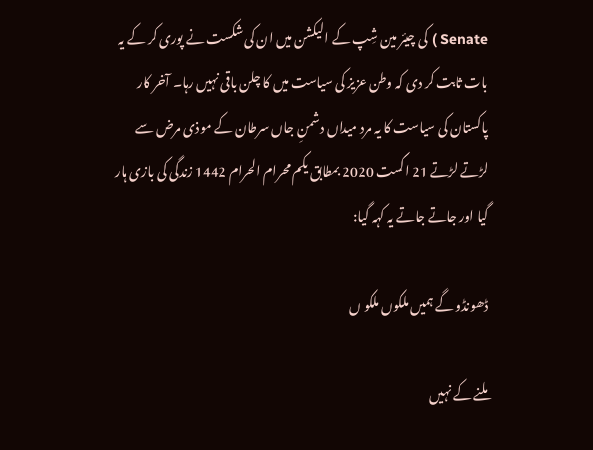Senate ) کی چیئر مین شِپ کے الیکشن میں ان کی شکست نے پوری کر کے یہ بات ثابت کر دی کہ وطن عزیز کی سیاست میں کا چلن باقی نہیں رہا۔ آخر کار پاکستان کی سیاست کا یہ مرد میداں دشمنِ جاں سرطان کے موذی مرض سے لڑتے لڑتے 21 اگست 2020 بمطابق یکم محرام الحرام 1442 زندگی کی بازی ہار گیا اور جاتے جاتے یہ کہہ گیا:

ڈھونڈو گے ہمیں ملکوں ملکو ں

ملنے کے نہیں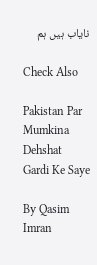نایاب ہیں ہم

Check Also

Pakistan Par Mumkina Dehshat Gardi Ke Saye

By Qasim Imran